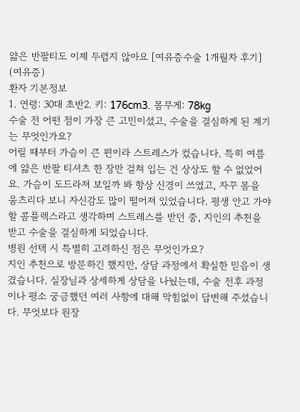얇은 반팔티도 이제 두렵지 않아요 [여유증수술 1개월차 후기] (여유증)
환자 기본정보
1. 연령: 30대 초반2. 키: 176cm3. 몸무게: 78kg
수술 전 어떤 점이 가장 큰 고민이셨고, 수술을 결심하게 된 계기는 무엇인가요?
어릴 때부터 가슴이 큰 편이라 스트레스가 컸습니다. 특히 여름에 얇은 반팔 티셔츠 한 장만 걸쳐 입는 건 상상도 할 수 없었어요. 가슴이 도드라져 보일까 봐 항상 신경이 쓰였고, 자꾸 몸을 움츠리다 보니 자신감도 많이 떨어져 있었습니다. 평생 안고 가야 할 콤플렉스라고 생각하며 스트레스를 받던 중, 지인의 추천을 받고 수술을 결심하게 되었습니다.
병원 선택 시 특별히 고려하신 점은 무엇인가요?
지인 추천으로 방문하긴 했지만, 상담 과정에서 확실한 믿음이 생겼습니다. 실장님과 상세하게 상담을 나눴는데, 수술 전후 과정이나 평소 궁금했던 여러 사항에 대해 막힘없이 답변해 주셨습니다. 무엇보다 원장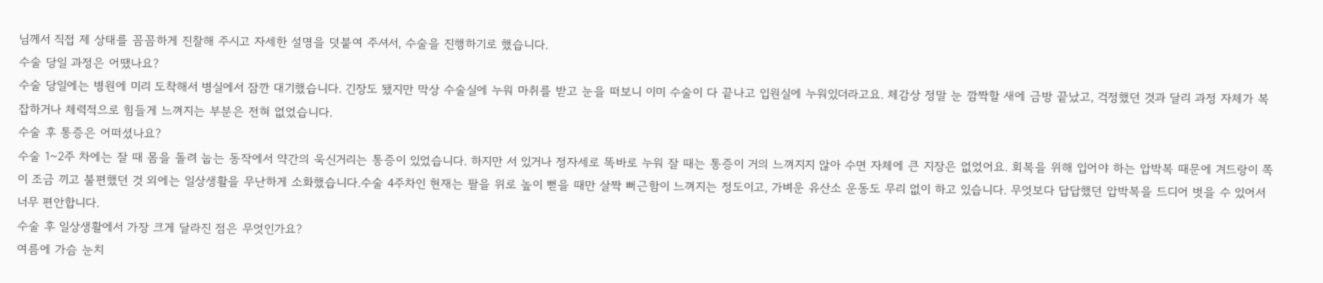님께서 직접 제 상태를 꼼꼼하게 진찰해 주시고 자세한 설명을 덧붙여 주셔서, 수술을 진행하기로 했습니다.
수술 당일 과정은 어땠나요?
수술 당일에는 병원에 미리 도착해서 병실에서 잠깐 대기했습니다. 긴장도 됐지만 막상 수술실에 누워 마취를 받고 눈을 떠보니 이미 수술이 다 끝나고 입원실에 누워있더라고요. 체감상 정말 눈 깜짝할 새에 금방 끝났고, 걱정했던 것과 달리 과정 자체가 복잡하거나 체력적으로 힘들게 느껴지는 부분은 전혀 없었습니다.
수술 후 통증은 어떠셨나요?
수술 1~2주 차에는 잘 때 몸을 돌려 눕는 동작에서 약간의 욱신거리는 통증이 있었습니다. 하지만 서 있거나 정자세로 똑바로 누워 잘 때는 통증이 거의 느껴지지 않아 수면 자체에 큰 지장은 없었어요. 회복을 위해 입어야 하는 압박복 때문에 겨드랑이 쪽이 조금 끼고 불편했던 것 외에는 일상생활을 무난하게 소화했습니다.수술 4주차인 현재는 팔을 위로 높이 뻗을 때만 살짝 뻐근함이 느껴지는 정도이고, 가벼운 유산소 운동도 무리 없이 하고 있습니다. 무엇보다 답답했던 압박복을 드디어 벗을 수 있어서 너무 편안합니다.
수술 후 일상생활에서 가장 크게 달라진 점은 무엇인가요?
여름에 가슴 눈치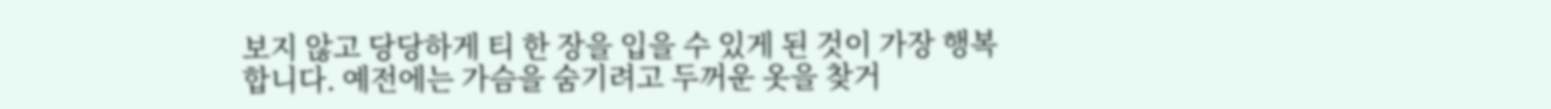보지 않고 당당하게 티 한 장을 입을 수 있게 된 것이 가장 행복합니다. 예전에는 가슴을 숨기려고 두꺼운 옷을 찾거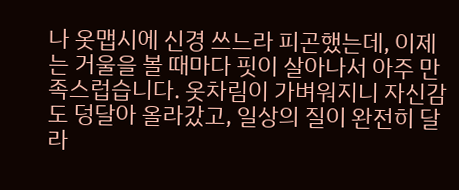나 옷맵시에 신경 쓰느라 피곤했는데, 이제는 거울을 볼 때마다 핏이 살아나서 아주 만족스럽습니다. 옷차림이 가벼워지니 자신감도 덩달아 올라갔고, 일상의 질이 완전히 달라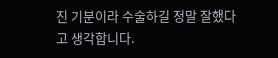진 기분이라 수술하길 정말 잘했다고 생각합니다.